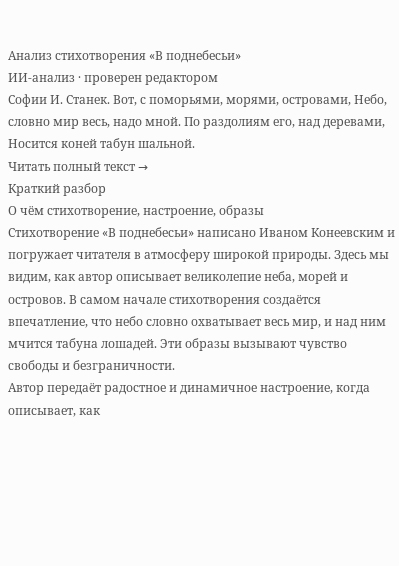Анализ стихотворения «В поднебесьи»
ИИ-анализ · проверен редактором
Софии И. Станек. Вот, с поморьями, морями, островами, Небо, словно мир весь, надо мной. По раздолиям его, над деревами, Носится коней табун шальной.
Читать полный текст →
Краткий разбор
О чём стихотворение, настроение, образы
Стихотворение «В поднебесьи» написано Иваном Конеевским и погружает читателя в атмосферу широкой природы. Здесь мы видим, как автор описывает великолепие неба, морей и островов. В самом начале стихотворения создаётся впечатление, что небо словно охватывает весь мир, и над ним мчится табуна лошадей. Эти образы вызывают чувство свободы и безграничности.
Автор передаёт радостное и динамичное настроение, когда описывает, как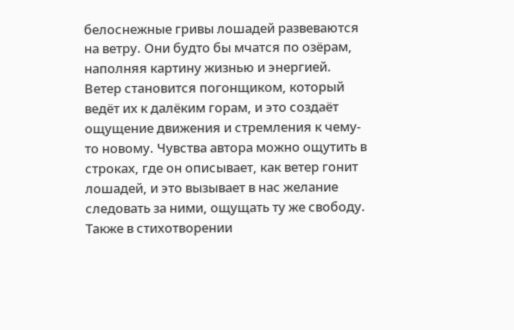белоснежные гривы лошадей развеваются на ветру. Они будто бы мчатся по озёрам, наполняя картину жизнью и энергией. Ветер становится погонщиком, который ведёт их к далёким горам, и это создаёт ощущение движения и стремления к чему-то новому. Чувства автора можно ощутить в строках, где он описывает, как ветер гонит лошадей, и это вызывает в нас желание следовать за ними, ощущать ту же свободу.
Также в стихотворении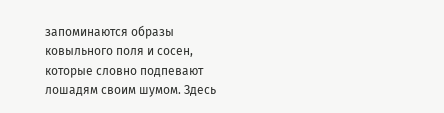запоминаются образы ковыльного поля и сосен, которые словно подпевают лошадям своим шумом. Здесь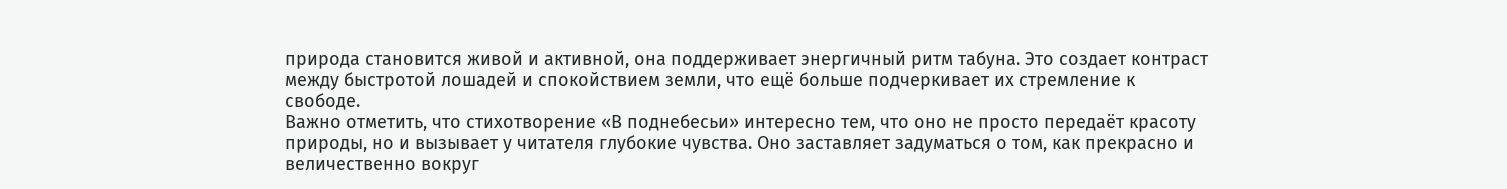природа становится живой и активной, она поддерживает энергичный ритм табуна. Это создает контраст между быстротой лошадей и спокойствием земли, что ещё больше подчеркивает их стремление к свободе.
Важно отметить, что стихотворение «В поднебесьи» интересно тем, что оно не просто передаёт красоту природы, но и вызывает у читателя глубокие чувства. Оно заставляет задуматься о том, как прекрасно и величественно вокруг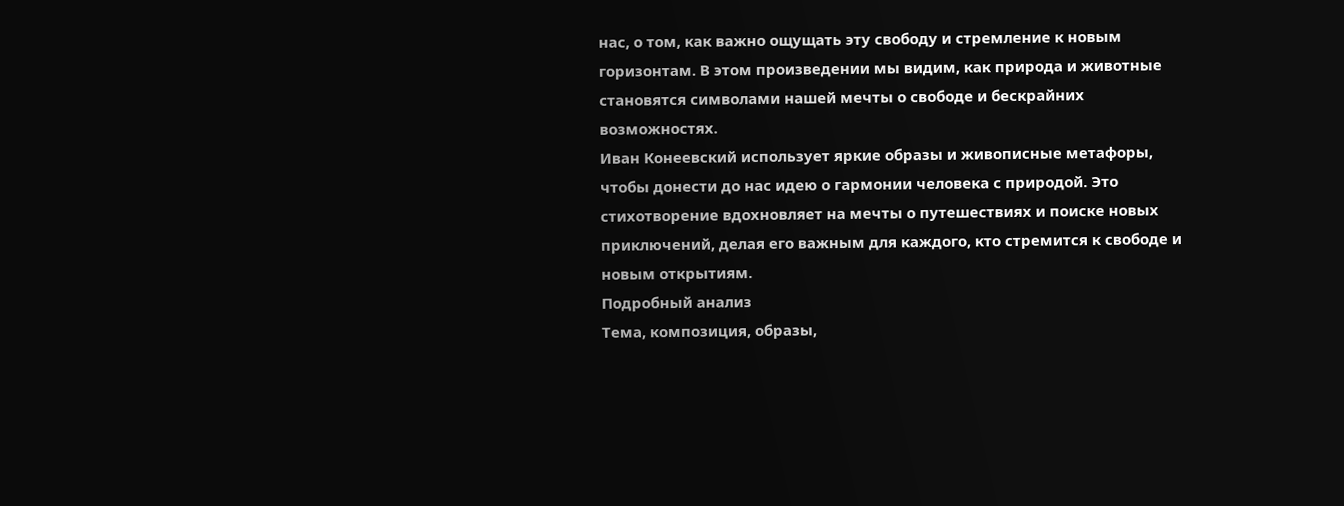нас, о том, как важно ощущать эту свободу и стремление к новым горизонтам. В этом произведении мы видим, как природа и животные становятся символами нашей мечты о свободе и бескрайних возможностях.
Иван Конеевский использует яркие образы и живописные метафоры, чтобы донести до нас идею о гармонии человека с природой. Это стихотворение вдохновляет на мечты о путешествиях и поиске новых приключений, делая его важным для каждого, кто стремится к свободе и новым открытиям.
Подробный анализ
Тема, композиция, образы,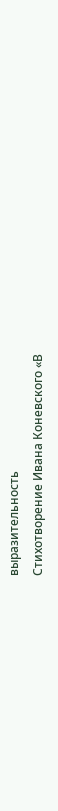выразительность
Стихотворение Ивана Коневского «В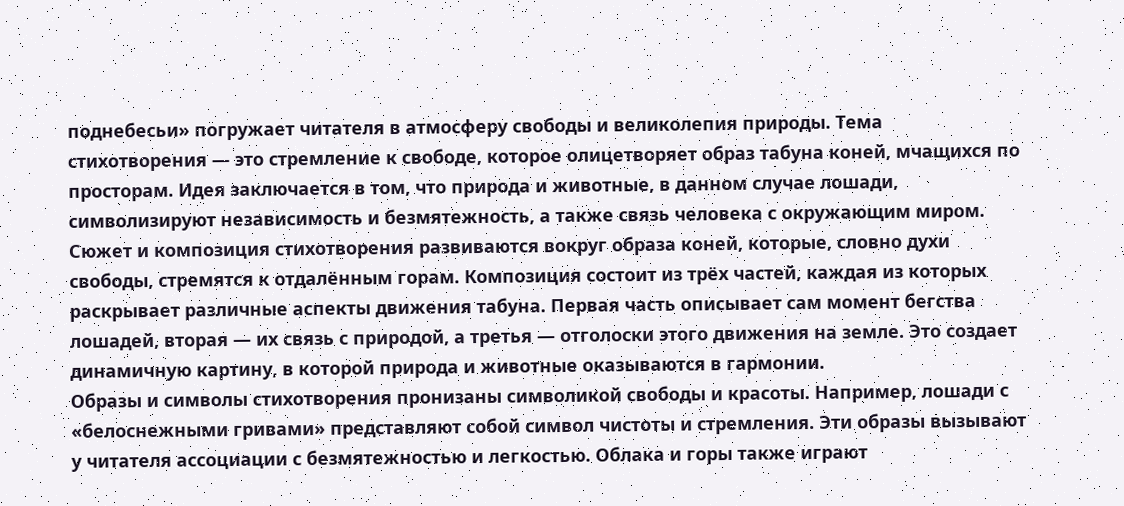поднебесьи» погружает читателя в атмосферу свободы и великолепия природы. Тема стихотворения — это стремление к свободе, которое олицетворяет образ табуна коней, мчащихся по просторам. Идея заключается в том, что природа и животные, в данном случае лошади, символизируют независимость и безмятежность, а также связь человека с окружающим миром.
Сюжет и композиция стихотворения развиваются вокруг образа коней, которые, словно духи свободы, стремятся к отдалённым горам. Композиция состоит из трёх частей, каждая из которых раскрывает различные аспекты движения табуна. Первая часть описывает сам момент бегства лошадей, вторая — их связь с природой, а третья — отголоски этого движения на земле. Это создает динамичную картину, в которой природа и животные оказываются в гармонии.
Образы и символы стихотворения пронизаны символикой свободы и красоты. Например, лошади с «белоснежными гривами» представляют собой символ чистоты и стремления. Эти образы вызывают у читателя ассоциации с безмятежностью и легкостью. Облака и горы также играют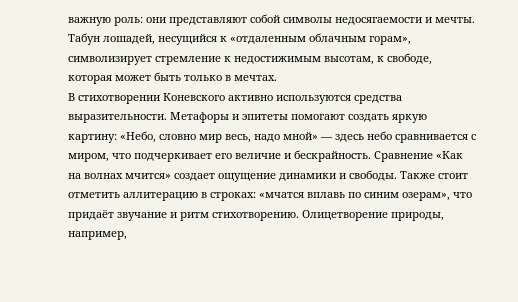важную роль: они представляют собой символы недосягаемости и мечты. Табун лошадей, несущийся к «отдаленным облачным горам», символизирует стремление к недостижимым высотам, к свободе, которая может быть только в мечтах.
В стихотворении Коневского активно используются средства выразительности. Метафоры и эпитеты помогают создать яркую картину: «Небо, словно мир весь, надо мной» — здесь небо сравнивается с миром, что подчеркивает его величие и бескрайность. Сравнение «Как на волнах мчится» создает ощущение динамики и свободы. Также стоит отметить аллитерацию в строках: «мчатся вплавь по синим озерам», что придаёт звучание и ритм стихотворению. Олицетворение природы, например,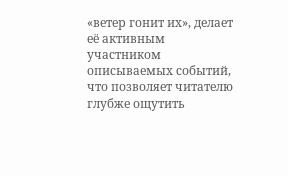«ветер гонит их», делает её активным участником описываемых событий, что позволяет читателю глубже ощутить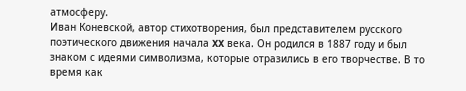атмосферу.
Иван Коневской, автор стихотворения, был представителем русского поэтического движения начала XX века. Он родился в 1887 году и был знаком с идеями символизма, которые отразились в его творчестве. В то время как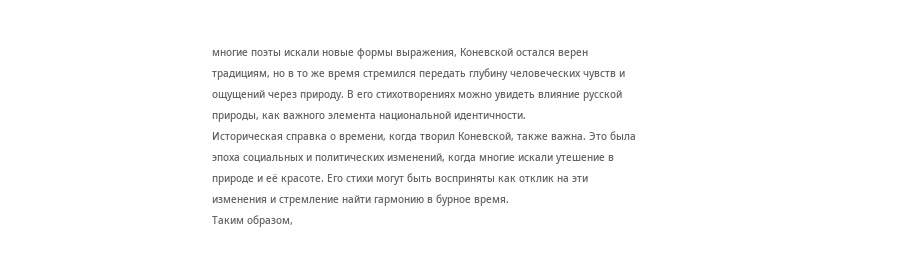многие поэты искали новые формы выражения, Коневской остался верен традициям, но в то же время стремился передать глубину человеческих чувств и ощущений через природу. В его стихотворениях можно увидеть влияние русской природы, как важного элемента национальной идентичности.
Историческая справка о времени, когда творил Коневской, также важна. Это была эпоха социальных и политических изменений, когда многие искали утешение в природе и её красоте. Его стихи могут быть восприняты как отклик на эти изменения и стремление найти гармонию в бурное время.
Таким образом,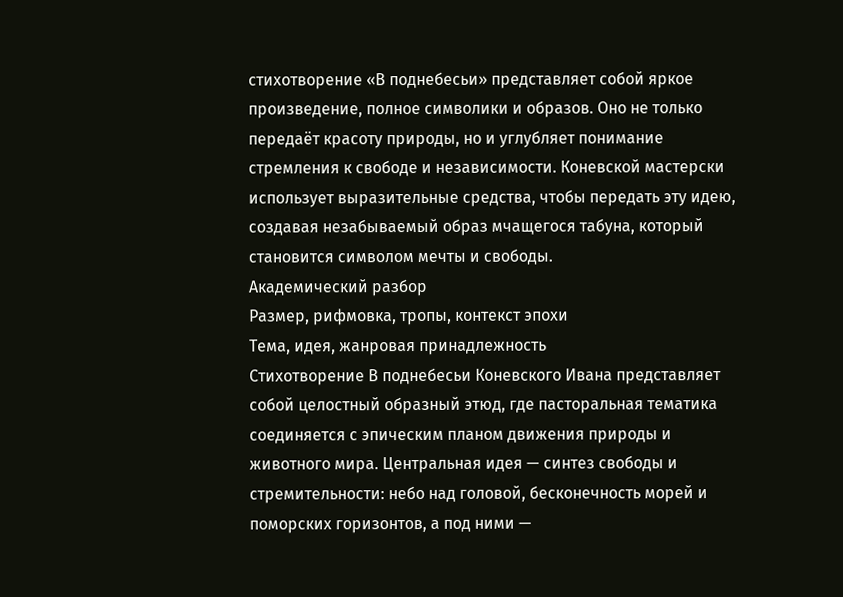стихотворение «В поднебесьи» представляет собой яркое произведение, полное символики и образов. Оно не только передаёт красоту природы, но и углубляет понимание стремления к свободе и независимости. Коневской мастерски использует выразительные средства, чтобы передать эту идею, создавая незабываемый образ мчащегося табуна, который становится символом мечты и свободы.
Академический разбор
Размер, рифмовка, тропы, контекст эпохи
Тема, идея, жанровая принадлежность
Стихотворение В поднебесьи Коневского Ивана представляет собой целостный образный этюд, где пасторальная тематика соединяется с эпическим планом движения природы и животного мира. Центральная идея — синтез свободы и стремительности: небо над головой, бесконечность морей и поморских горизонтов, а под ними —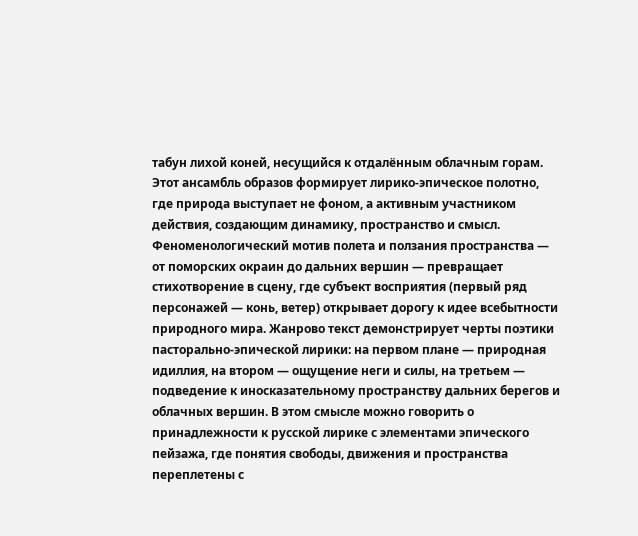табун лихой коней, несущийся к отдалённым облачным горам. Этот ансамбль образов формирует лирико-эпическое полотно, где природа выступает не фоном, а активным участником действия, создающим динамику, пространство и смысл. Феноменологический мотив полета и ползания пространства — от поморских окраин до дальних вершин — превращает стихотворение в сцену, где субъект восприятия (первый ряд персонажей — конь, ветер) открывает дорогу к идее всебытности природного мира. Жанрово текст демонстрирует черты поэтики пасторально-эпической лирики: на первом плане — природная идиллия, на втором — ощущение неги и силы, на третьем — подведение к иносказательному пространству дальних берегов и облачных вершин. В этом смысле можно говорить о принадлежности к русской лирике с элементами эпического пейзажа, где понятия свободы, движения и пространства переплетены с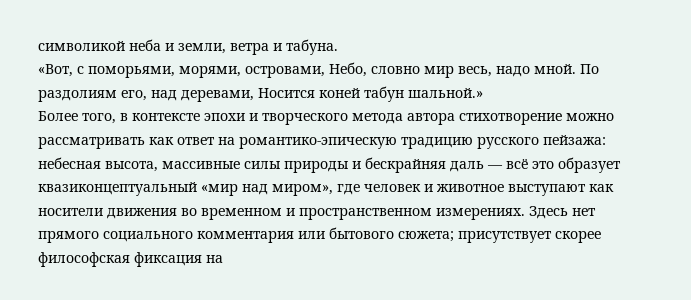символикой неба и земли, ветра и табуна.
«Вот, с поморьями, морями, островами, Небо, словно мир весь, надо мной. По раздолиям его, над деревами, Носится коней табун шальной.»
Более того, в контексте эпохи и творческого метода автора стихотворение можно рассматривать как ответ на романтико-эпическую традицию русского пейзажа: небесная высота, массивные силы природы и бескрайняя даль — всё это образует квазиконцептуальный «мир над миром», где человек и животное выступают как носители движения во временном и пространственном измерениях. Здесь нет прямого социального комментария или бытового сюжета; присутствует скорее философская фиксация на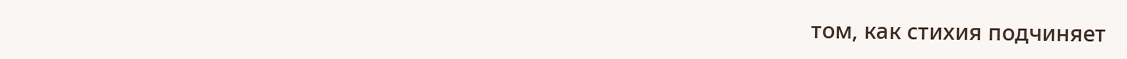том, как стихия подчиняет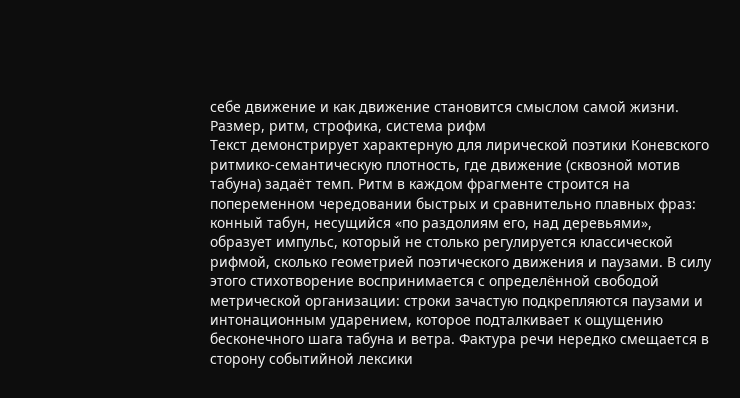себе движение и как движение становится смыслом самой жизни.
Размер, ритм, строфика, система рифм
Текст демонстрирует характерную для лирической поэтики Коневского ритмико-семантическую плотность, где движение (сквозной мотив табуна) задаёт темп. Ритм в каждом фрагменте строится на попеременном чередовании быстрых и сравнительно плавных фраз: конный табун, несущийся «по раздолиям его, над деревьями», образует импульс, который не столько регулируется классической рифмой, сколько геометрией поэтического движения и паузами. В силу этого стихотворение воспринимается с определённой свободой метрической организации: строки зачастую подкрепляются паузами и интонационным ударением, которое подталкивает к ощущению бесконечного шага табуна и ветра. Фактура речи нередко смещается в сторону событийной лексики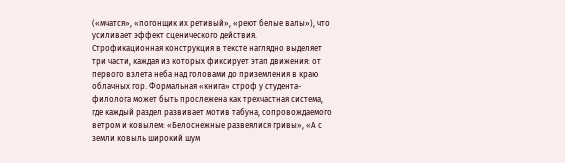(«мчатся», «погонщик их ретивый», «реют белые валы»), что усиливает эффект сценического действия.
Строфикационная конструкция в тексте наглядно выделяет три части, каждая из которых фиксирует этап движения: от первого взлета неба над головами до приземления в краю облачных гор. Формальная «книга» строф у студента-филолога может быть прослежена как трехчастная система, где каждый раздел развивает мотив табуна, сопровождаемого ветром и ковылем: «Белоснежные развеялися гривы», «А с земли ковыль широкий шум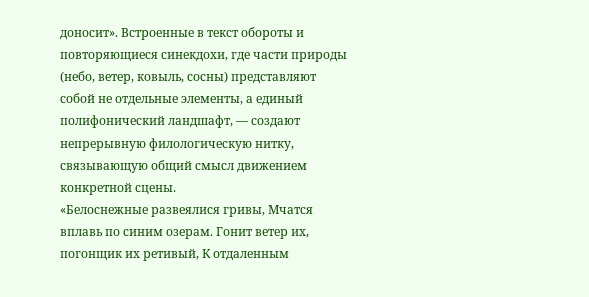доносит». Встроенные в текст обороты и повторяющиеся синекдохи, где части природы (небо, ветер, ковыль, сосны) представляют собой не отдельные элементы, а единый полифонический ландшафт, — создают непрерывную филологическую нитку, связывающую общий смысл движением конкретной сцены.
«Белоснежные развеялися гривы, Мчатся вплавь по синим озерам. Гонит ветер их, погонщик их ретивый, К отдаленным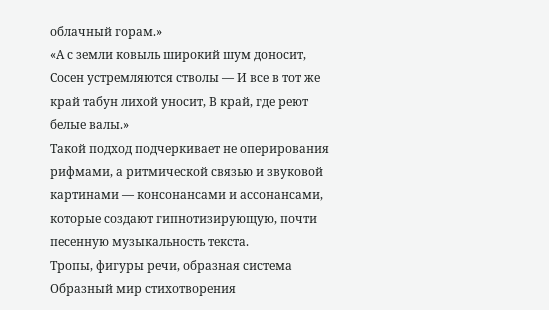облачный горам.»
«А с земли ковыль широкий шум доносит, Сосен устремляются стволы — И все в тот же край табун лихой уносит, В край, где реют белые валы.»
Такой подход подчеркивает не оперирования рифмами, а ритмической связью и звуковой картинами — консонансами и ассонансами, которые создают гипнотизирующую, почти песенную музыкальность текста.
Тропы, фигуры речи, образная система
Образный мир стихотворения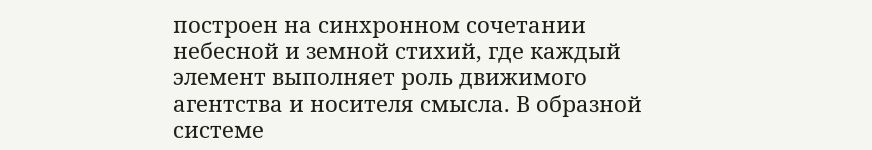построен на синхронном сочетании небесной и земной стихий, где каждый элемент выполняет роль движимого агентства и носителя смысла. В образной системе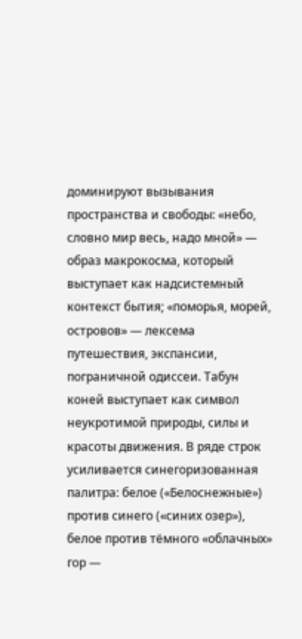доминируют вызывания пространства и свободы: «небо, словно мир весь, надо мной» — образ макрокосма, который выступает как надсистемный контекст бытия; «поморья, морей, островов» — лексема путешествия, экспансии, пограничной одиссеи. Табун коней выступает как символ неукротимой природы, силы и красоты движения. В ряде строк усиливается синегоризованная палитра: белое («Белоснежные») против синего («синих озер»), белое против тёмного «облачных» гор —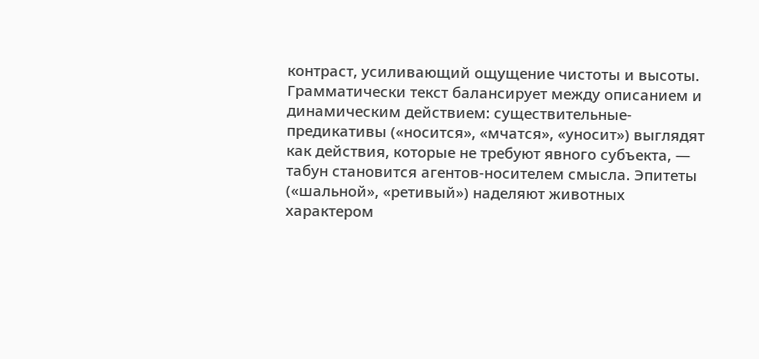контраст, усиливающий ощущение чистоты и высоты.
Грамматически текст балансирует между описанием и динамическим действием: существительные-предикативы («носится», «мчатся», «уносит») выглядят как действия, которые не требуют явного субъекта, — табун становится агентов-носителем смысла. Эпитеты («шальной», «ретивый») наделяют животных характером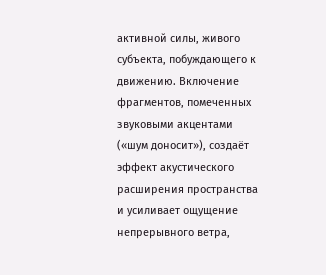активной силы, живого субъекта, побуждающего к движению. Включение фрагментов, помеченных звуковыми акцентами («шум доносит»), создаёт эффект акустического расширения пространства и усиливает ощущение непрерывного ветра,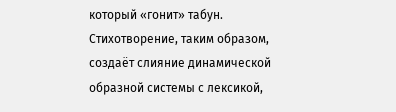который «гонит» табун. Стихотворение, таким образом, создаёт слияние динамической образной системы с лексикой,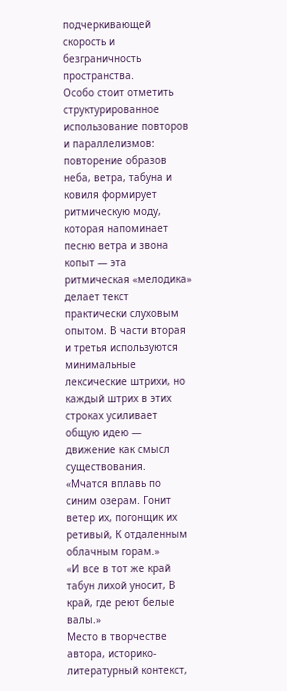подчеркивающей скорость и безграничность пространства.
Особо стоит отметить структурированное использование повторов и параллелизмов: повторение образов неба, ветра, табуна и ковиля формирует ритмическую моду, которая напоминает песню ветра и звона копыт — эта ритмическая «мелодика» делает текст практически слуховым опытом. В части вторая и третья используются минимальные лексические штрихи, но каждый штрих в этих строках усиливает общую идею — движение как смысл существования.
«Мчатся вплавь по синим озерам. Гонит ветер их, погонщик их ретивый, К отдаленным облачным горам.»
«И все в тот же край табун лихой уносит, В край, где реют белые валы.»
Место в творчестве автора, историко-литературный контекст,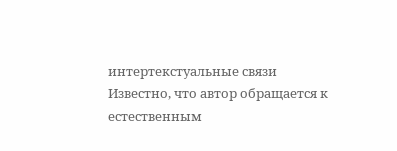интертекстуальные связи
Известно, что автор обращается к естественным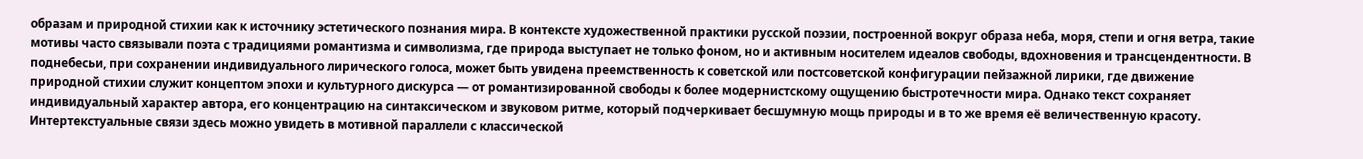образам и природной стихии как к источнику эстетического познания мира. В контексте художественной практики русской поэзии, построенной вокруг образа неба, моря, степи и огня ветра, такие мотивы часто связывали поэта с традициями романтизма и символизма, где природа выступает не только фоном, но и активным носителем идеалов свободы, вдохновения и трансцендентности. В поднебесьи, при сохранении индивидуального лирического голоса, может быть увидена преемственность к советской или постсоветской конфигурации пейзажной лирики, где движение природной стихии служит концептом эпохи и культурного дискурса — от романтизированной свободы к более модернистскому ощущению быстротечности мира. Однако текст сохраняет индивидуальный характер автора, его концентрацию на синтаксическом и звуковом ритме, который подчеркивает бесшумную мощь природы и в то же время её величественную красоту.
Интертекстуальные связи здесь можно увидеть в мотивной параллели с классической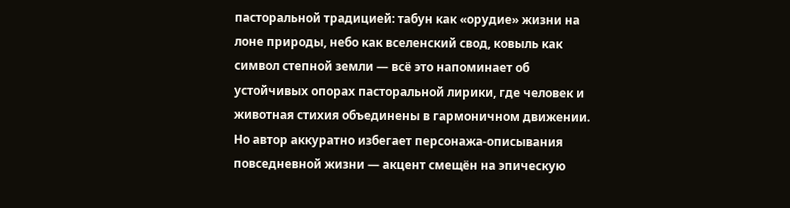пасторальной традицией: табун как «орудие» жизни на лоне природы, небо как вселенский свод, ковыль как символ степной земли — всё это напоминает об устойчивых опорах пасторальной лирики, где человек и животная стихия объединены в гармоничном движении. Но автор аккуратно избегает персонажа-описывания повседневной жизни — акцент смещён на эпическую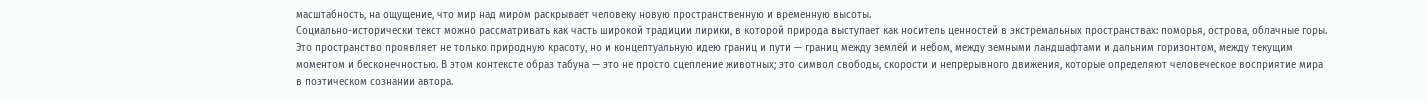масштабность, на ощущение, что мир над миром раскрывает человеку новую пространственную и временную высоты.
Социально-исторически текст можно рассматривать как часть широкой традиции лирики, в которой природа выступает как носитель ценностей в экстремальных пространствах: поморья, острова, облачные горы. Это пространство проявляет не только природную красоту, но и концептуальную идею границ и пути — границ между землёй и небом, между земными ландшафтами и дальним горизонтом, между текущим моментом и бесконечностью. В этом контексте образ табуна — это не просто сцепление животных; это символ свободы, скорости и непрерывного движения, которые определяют человеческое восприятие мира в поэтическом сознании автора.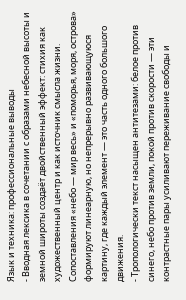Язык и техника: профессиональные выводы
- Вводная лексика в сочетании с образами небесной высоты и земной широты создаёт двойственный эффект: стихия как художественный центр и как источник смысла жизни. Сопоставления «небо — мир весь» и «поморья, моря, острова» формируют линеарную, но непрерывно развивающуюся картину, где каждый элемент — это часть одного большого движения.
- Тропологически текст насыщен антитезами: белое против синего, небо против земли, покой против скорости — эти контрастные пары усиливают переживание свободы и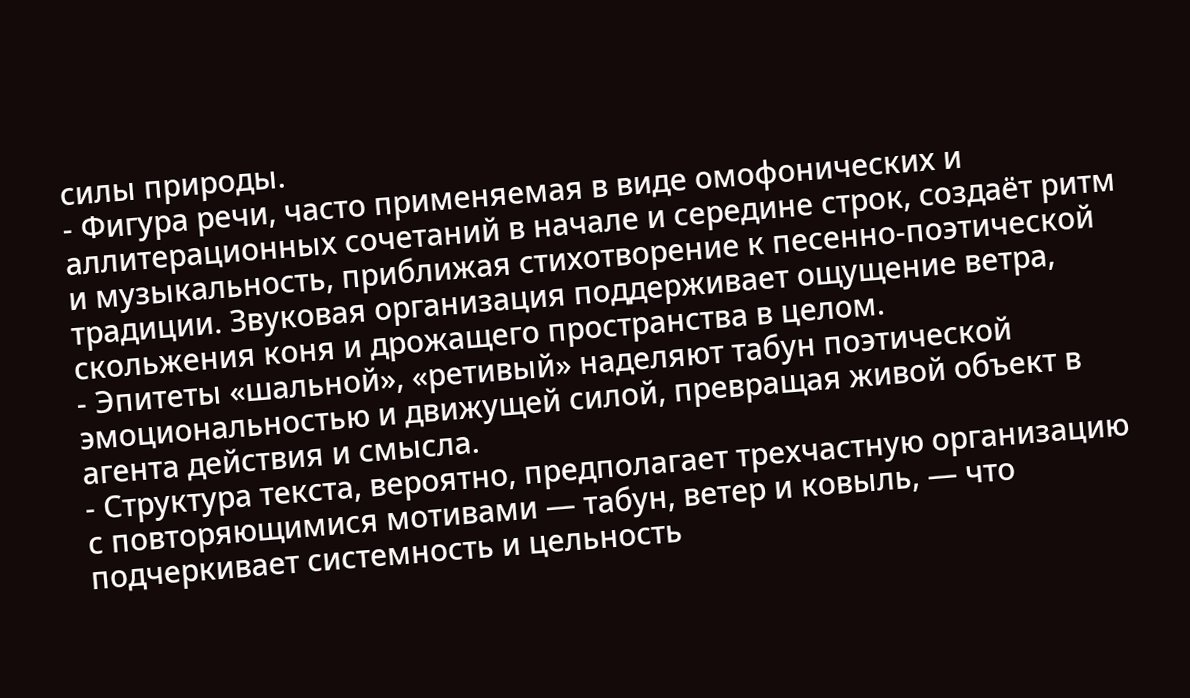силы природы.
- Фигура речи, часто применяемая в виде омофонических и аллитерационных сочетаний в начале и середине строк, создаёт ритм и музыкальность, приближая стихотворение к песенно-поэтической традиции. Звуковая организация поддерживает ощущение ветра, скольжения коня и дрожащего пространства в целом.
- Эпитеты «шальной», «ретивый» наделяют табун поэтической эмоциональностью и движущей силой, превращая живой объект в агента действия и смысла.
- Структура текста, вероятно, предполагает трехчастную организацию с повторяющимися мотивами — табун, ветер и ковыль, — что подчеркивает системность и цельность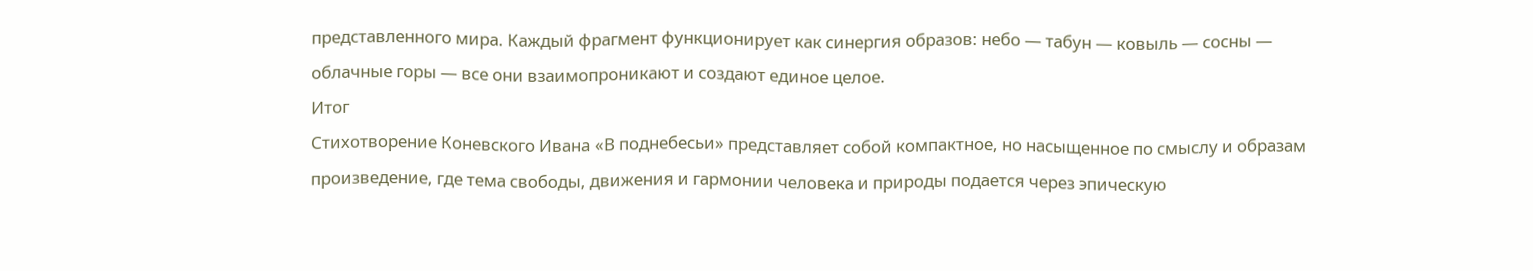представленного мира. Каждый фрагмент функционирует как синергия образов: небо — табун — ковыль — сосны — облачные горы — все они взаимопроникают и создают единое целое.
Итог
Стихотворение Коневского Иванa «В поднебесьи» представляет собой компактное, но насыщенное по смыслу и образам произведение, где тема свободы, движения и гармонии человека и природы подается через эпическую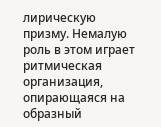лирическую призму. Немалую роль в этом играет ритмическая организация, опирающаяся на образный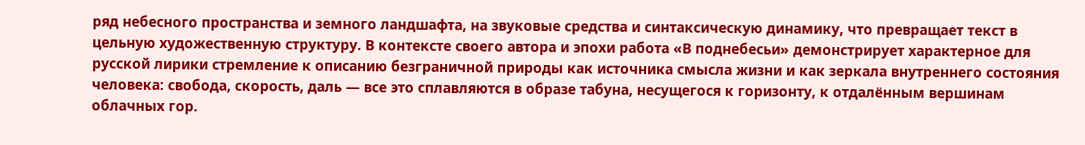ряд небесного пространства и земного ландшафта, на звуковые средства и синтаксическую динамику, что превращает текст в цельную художественную структуру. В контексте своего автора и эпохи работа «В поднебесьи» демонстрирует характерное для русской лирики стремление к описанию безграничной природы как источника смысла жизни и как зеркала внутреннего состояния человека: свобода, скорость, даль — все это сплавляются в образе табуна, несущегося к горизонту, к отдалённым вершинам облачных гор.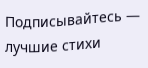Подписывайтесь — лучшие стихи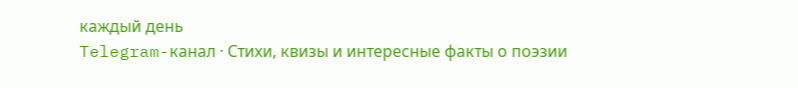каждый день
Telegram-канал · Стихи, квизы и интересные факты о поэзии